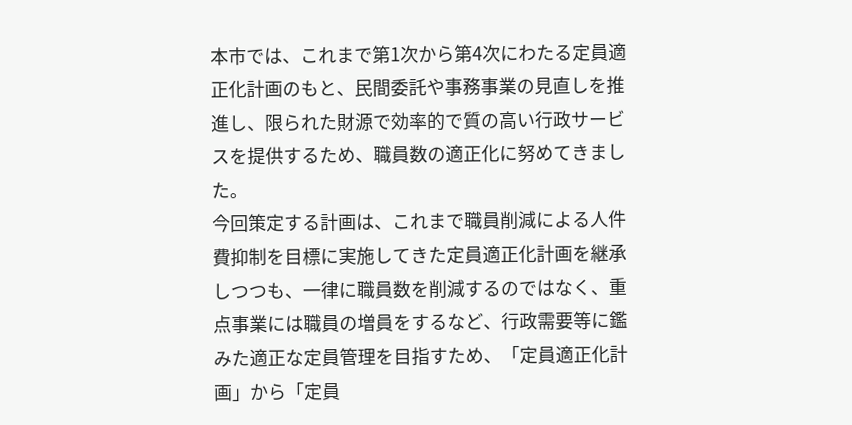本市では、これまで第1次から第4次にわたる定員適正化計画のもと、民間委託や事務事業の見直しを推進し、限られた財源で効率的で質の高い行政サービスを提供するため、職員数の適正化に努めてきました。
今回策定する計画は、これまで職員削減による人件費抑制を目標に実施してきた定員適正化計画を継承しつつも、一律に職員数を削減するのではなく、重点事業には職員の増員をするなど、行政需要等に鑑みた適正な定員管理を目指すため、「定員適正化計画」から「定員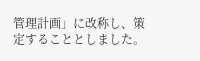管理計画」に改称し、策定することとしました。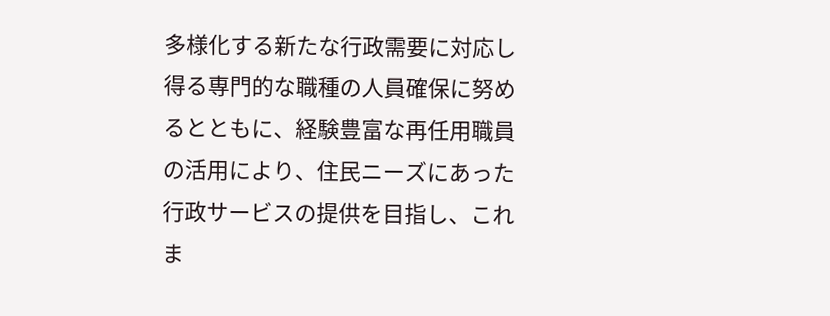多様化する新たな行政需要に対応し得る専門的な職種の人員確保に努めるとともに、経験豊富な再任用職員の活用により、住民ニーズにあった行政サービスの提供を目指し、これま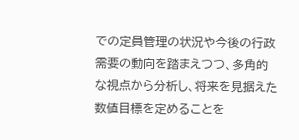での定員管理の状況や今後の行政需要の動向を踏まえつつ、多角的な視点から分析し、将来を見据えた数値目標を定めることを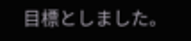目標としました。